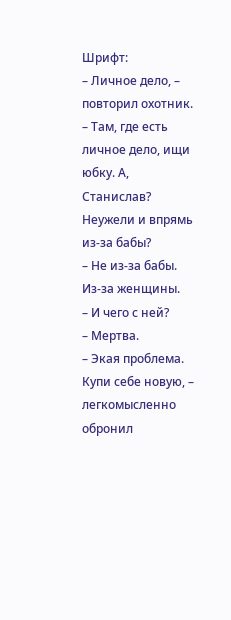Шрифт:
– Личное дело, – повторил охотник. – Там, где есть личное дело, ищи юбку. А, Станислав? Неужели и впрямь из-за бабы?
– Не из-за бабы. Из-за женщины.
– И чего с ней?
– Мертва.
– Экая проблема. Купи себе новую, – легкомысленно обронил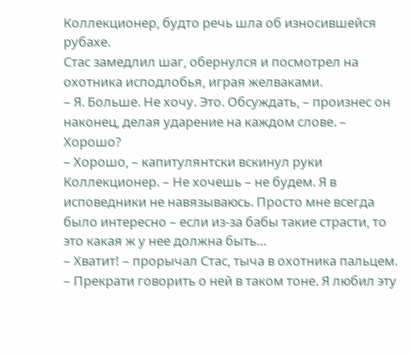Коллекционер, будто речь шла об износившейся рубахе.
Стас замедлил шаг, обернулся и посмотрел на охотника исподлобья, играя желваками.
– Я. Больше. Не хочу. Это. Обсуждать, – произнес он наконец, делая ударение на каждом слове. – Хорошо?
– Хорошо, – капитулянтски вскинул руки Коллекционер. – Не хочешь – не будем. Я в исповедники не навязываюсь. Просто мне всегда было интересно – если из-за бабы такие страсти, то это какая ж у нее должна быть…
– Хватит! – прорычал Стас, тыча в охотника пальцем. – Прекрати говорить о ней в таком тоне. Я любил эту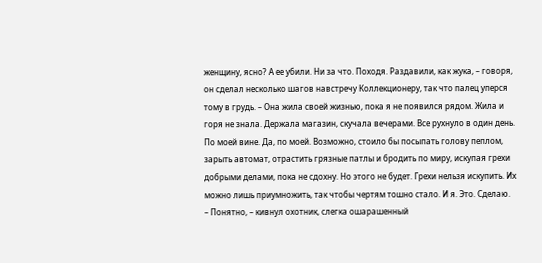женщину, ясно? А ее убили. Ни за что. Походя. Раздавили, как жука, – говоря, он сделал несколько шагов навстречу Коллекционеру, так что палец уперся тому в грудь. – Она жила своей жизнью, пока я не появился рядом. Жила и горя не знала. Держала магазин, скучала вечерами. Все рухнуло в один день. По моей вине. Да, по моей. Возможно, стоило бы посыпать голову пеплом, зарыть автомат, отрастить грязные патлы и бродить по миру, искупая грехи добрыми делами, пока не сдохну. Но этого не будет. Грехи нельзя искупить. Их можно лишь приумножить, так чтобы чертям тошно стало. И я. Это. Сделаю.
– Понятно, – кивнул охотник, слегка ошарашенный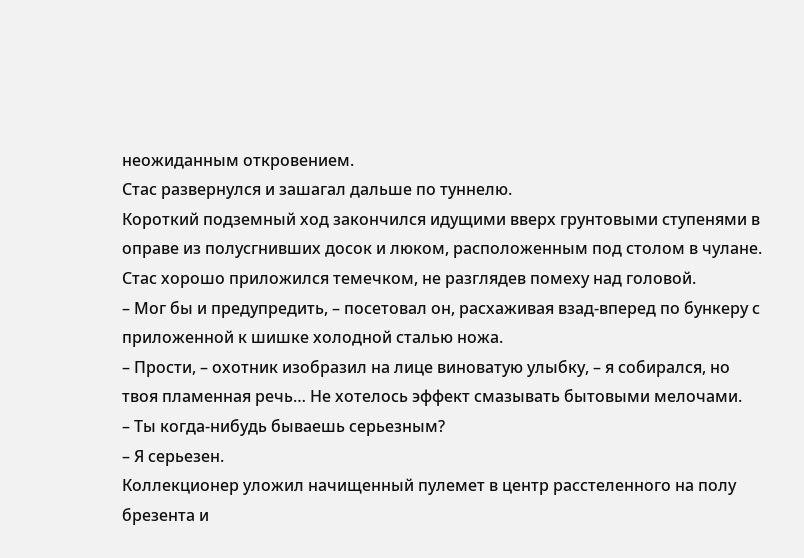неожиданным откровением.
Стас развернулся и зашагал дальше по туннелю.
Короткий подземный ход закончился идущими вверх грунтовыми ступенями в оправе из полусгнивших досок и люком, расположенным под столом в чулане. Стас хорошо приложился темечком, не разглядев помеху над головой.
– Мог бы и предупредить, – посетовал он, расхаживая взад-вперед по бункеру с приложенной к шишке холодной сталью ножа.
– Прости, – охотник изобразил на лице виноватую улыбку, – я собирался, но твоя пламенная речь… Не хотелось эффект смазывать бытовыми мелочами.
– Ты когда-нибудь бываешь серьезным?
– Я серьезен.
Коллекционер уложил начищенный пулемет в центр расстеленного на полу брезента и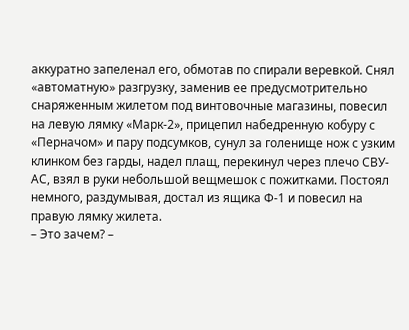аккуратно запеленал его, обмотав по спирали веревкой. Снял «автоматную» разгрузку, заменив ее предусмотрительно снаряженным жилетом под винтовочные магазины, повесил на левую лямку «Марк-2», прицепил набедренную кобуру с «Перначом» и пару подсумков, сунул за голенище нож с узким клинком без гарды, надел плащ, перекинул через плечо СВУ-АС, взял в руки небольшой вещмешок с пожитками. Постоял немного, раздумывая, достал из ящика Ф-1 и повесил на правую лямку жилета.
– Это зачем? –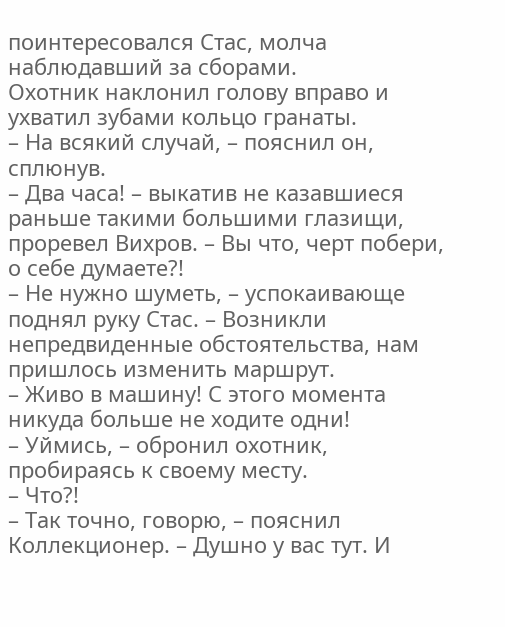поинтересовался Стас, молча наблюдавший за сборами.
Охотник наклонил голову вправо и ухватил зубами кольцо гранаты.
– На всякий случай, – пояснил он, сплюнув.
– Два часа! – выкатив не казавшиеся раньше такими большими глазищи, проревел Вихров. – Вы что, черт побери, о себе думаете?!
– Не нужно шуметь, – успокаивающе поднял руку Стас. – Возникли непредвиденные обстоятельства, нам пришлось изменить маршрут.
– Живо в машину! С этого момента никуда больше не ходите одни!
– Уймись, – обронил охотник, пробираясь к своему месту.
– Что?!
– Так точно, говорю, – пояснил Коллекционер. – Душно у вас тут. И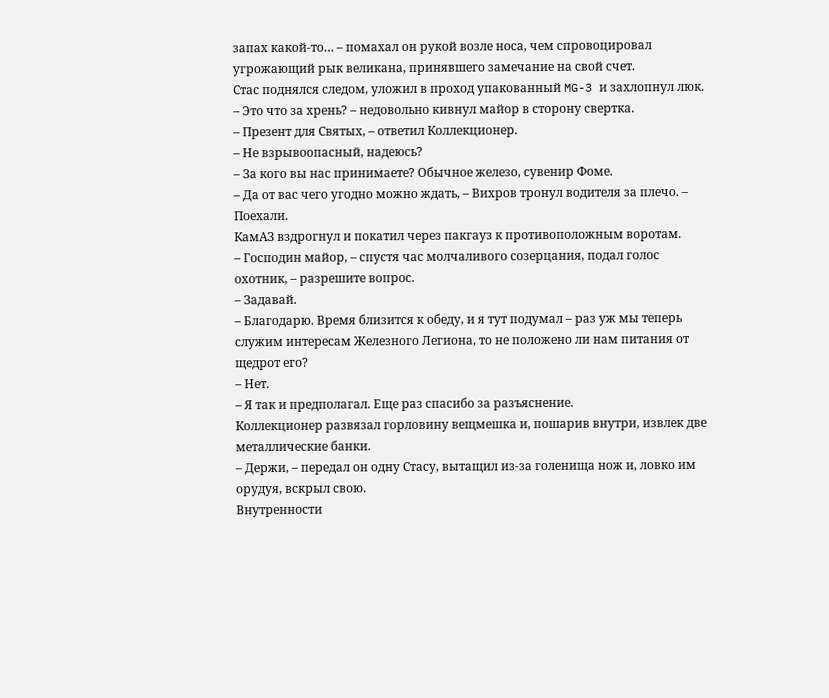запах какой-то… – помахал он рукой возле носа, чем спровоцировал угрожающий рык великана, принявшего замечание на свой счет.
Стас поднялся следом, уложил в проход упакованный MG-3 и захлопнул люк.
– Это что за хрень? – недовольно кивнул майор в сторону свертка.
– Презент для Святых, – ответил Коллекционер.
– Не взрывоопасный, надеюсь?
– За кого вы нас принимаете? Обычное железо, сувенир Фоме.
– Да от вас чего угодно можно ждать, – Вихров тронул водителя за плечо. – Поехали.
КамАЗ вздрогнул и покатил через пакгауз к противоположным воротам.
– Господин майор, – спустя час молчаливого созерцания, подал голос охотник, – разрешите вопрос.
– Задавай.
– Благодарю. Время близится к обеду, и я тут подумал – раз уж мы теперь служим интересам Железного Легиона, то не положено ли нам питания от щедрот его?
– Нет.
– Я так и предполагал. Еще раз спасибо за разъяснение.
Коллекционер развязал горловину вещмешка и, пошарив внутри, извлек две металлические банки.
– Держи, – передал он одну Стасу, вытащил из-за голенища нож и, ловко им орудуя, вскрыл свою.
Внутренности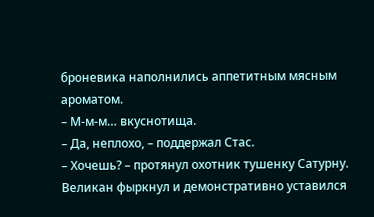броневика наполнились аппетитным мясным ароматом.
– М-м-м… вкуснотища.
– Да, неплохо, – поддержал Стас.
– Хочешь? – протянул охотник тушенку Сатурну.
Великан фыркнул и демонстративно уставился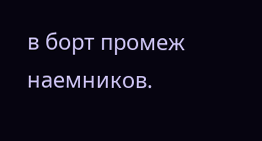в борт промеж наемников.